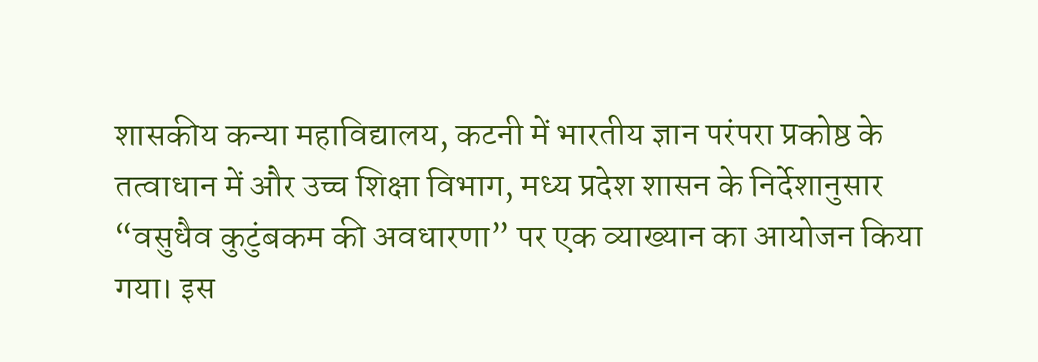शासकीय कन्या महाविद्यालय, कटनी में भारतीय ज्ञान परंपरा प्रकोष्ठ के तत्वाधान में और उच्च शिक्षा विभाग, मध्य प्रदेश शासन के निर्देशानुसार “वसुधैव कुटुंबकम की अवधारणा” पर एक व्याख्यान का आयोजन किया गया। इस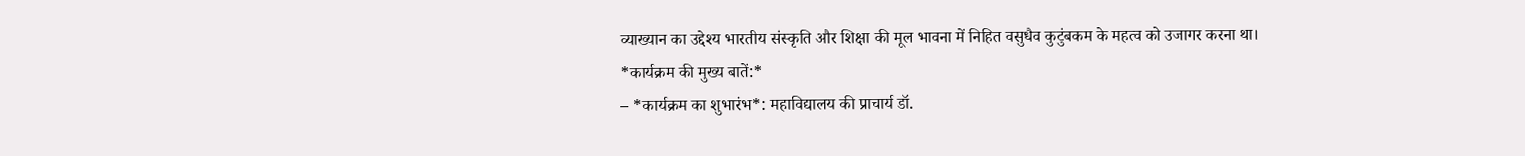व्याख्यान का उद्देश्य भारतीय संस्कृति और शिक्षा की मूल भावना में निहित वसुधैव कुटुंबकम के महत्व को उजागर करना था।
*कार्यक्रम की मुख्य बातें:*
– *कार्यक्रम का शुभारंभ*: महाविद्यालय की प्राचार्य डॉ.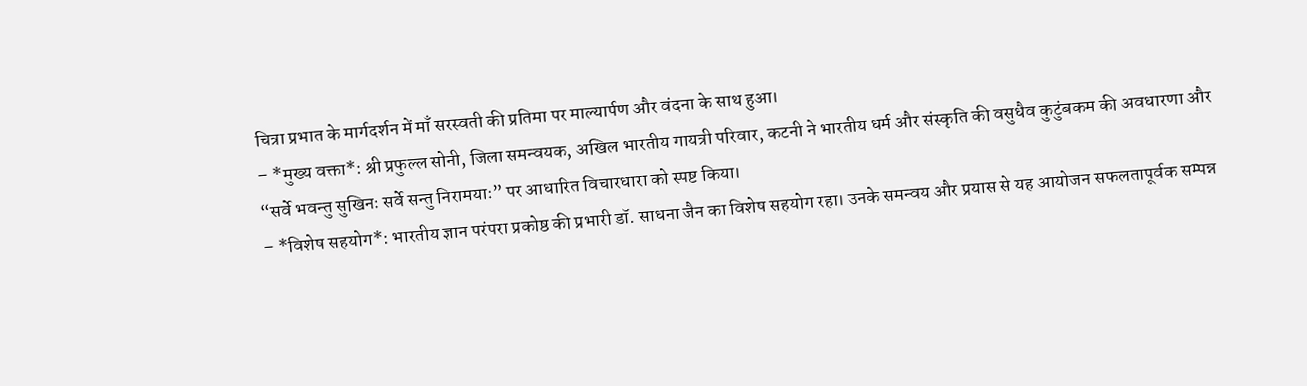चित्रा प्रभात के मार्गदर्शन में माँ सरस्वती की प्रतिमा पर माल्यार्पण और वंदना के साथ हुआ।
– *मुख्य वक्ता*: श्री प्रफुल्ल सोनी, जिला समन्वयक, अखिल भारतीय गायत्री परिवार, कटनी ने भारतीय धर्म और संस्कृति की वसुधैव कुटुंबकम की अवधारणा और “सर्वे भवन्तु सुखिनः सर्वे सन्तु निरामयाः” पर आधारित विचारधारा को स्पष्ट किया।
– *विशेष सहयोग*: भारतीय ज्ञान परंपरा प्रकोष्ठ की प्रभारी डॉ. साधना जैन का विशेष सहयोग रहा। उनके समन्वय और प्रयास से यह आयोजन सफलतापूर्वक सम्पन्न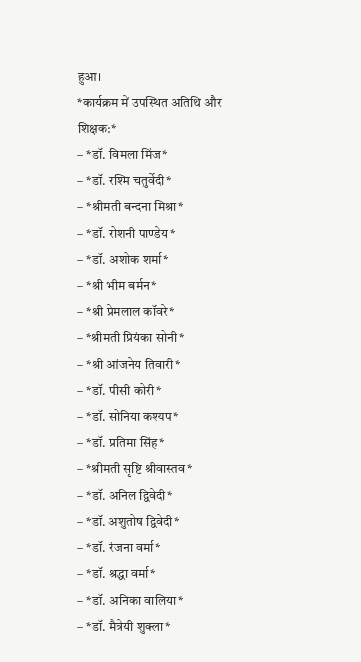हुआ।
*कार्यक्रम में उपस्थित अतिथि और शिक्षक:*
– *डॉ. विमला मिंज*
– *डॉ. रश्मि चतुर्वेदी*
– *श्रीमती बन्दना मिश्रा*
– *डॉ. रोशनी पाण्डेय*
– *डॉ. अशोक शर्मा*
– *श्री भीम बर्मन*
– *श्री प्रेमलाल कॉवरे*
– *श्रीमती प्रियंका सोनी*
– *श्री आंजनेय तिवारी*
– *डॉ. पीसी कोरी*
– *डॉ. सोनिया कश्यप*
– *डॉ. प्रतिमा सिंह*
– *श्रीमती सृष्टि श्रीवास्तव*
– *डॉ. अनिल द्विवेदी*
– *डॉ. अशुतोष द्विवेदी*
– *डॉ. रंजना वर्मा*
– *डॉ. श्रद्धा वर्मा*
– *डॉ. अनिका वालिया*
– *डॉ. मैत्रेयी शुक्ला*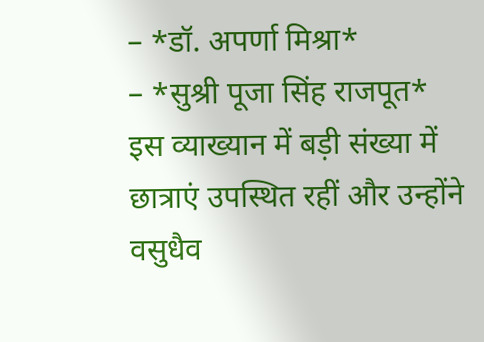– *डॉ. अपर्णा मिश्रा*
– *सुश्री पूजा सिंह राजपूत*
इस व्याख्यान में बड़ी संख्या में छात्राएं उपस्थित रहीं और उन्होंने वसुधैव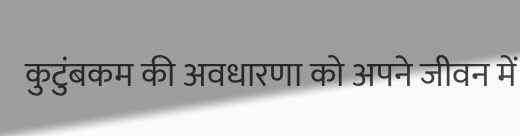कुटुंबकम की अवधारणा को अपने जीवन में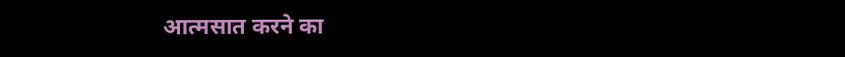आत्मसात करने का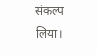संकल्प लिया।